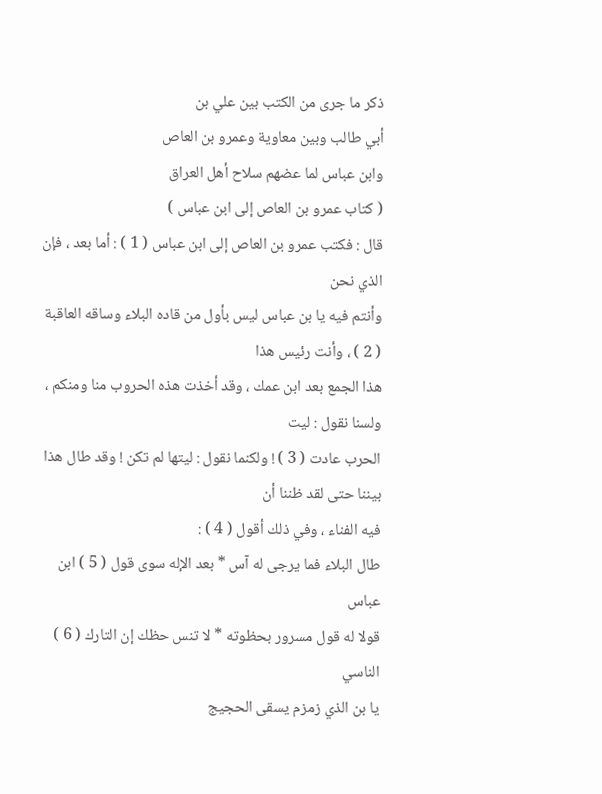ذكر ما جرى من الكتب بين علي بن
أبي طالب وبين معاوية وعمرو بن العاص
وابن عباس لما عضهم سلاح أهل العراق
( كتاب عمرو بن العاص إلى ابن عباس )
قال : فكتب عمرو بن العاص إلى ابن عباس ( 1 ) : أما بعد ، فإن الذي نحن
وأنتم فيه يا بن عباس ليس بأول من قاده البلاء وساقه العاقبة ( 2 ) ، وأنت رئيس هذا
هذا الجمع بعد ابن عمك ، وقد أخذت هذه الحروب منا ومنكم ، ولسنا نقول : ليت
الحرب عادت ( 3 ) ! ولكنما نقول : ليتها لم تكن ! وقد طال هذا بيننا حتى لقد ظننا أن
فيه الفناء ، وفي ذلك أقول ( 4 ) :
طال البلاء فما يرجى له آس * بعد الإله سوى قول ( 5 ) ابن عباس
قولا له قول مسرور بحظوته * لا تنس حظك إن التارك ( 6 ) الناسي
يا بن الذي زمزم يسقى الحجيج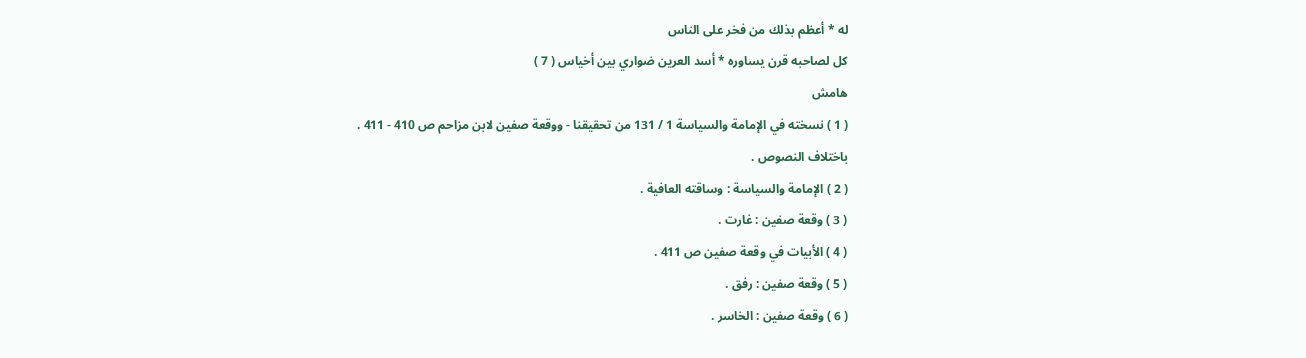له * أعظم بذلك من فخر على الناس
كل لصاحبه قرن يساوره * أسد العرين ضواري بين أخياس ( 7 )
هامش
( 1 ) نسخته في الإمامة والسياسة 1 / 131 من تحقيقنا - ووقعة صفين لابن مزاحم ص 410 - 411 .
باختلاف النصوص .
( 2 ) الإمامة والسياسة : وساقته العافية .
( 3 ) وقعة صفين : غارت .
( 4 ) الأبيات في وقعة صفين ص 411 .
( 5 ) وقعة صفين : رفق .
( 6 ) وقعة صفين : الخاسر .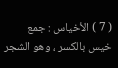( 7 ) الأخياس : جمع خيس بالكسر ، وهو الشجر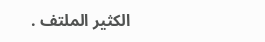الكثير الملتف .